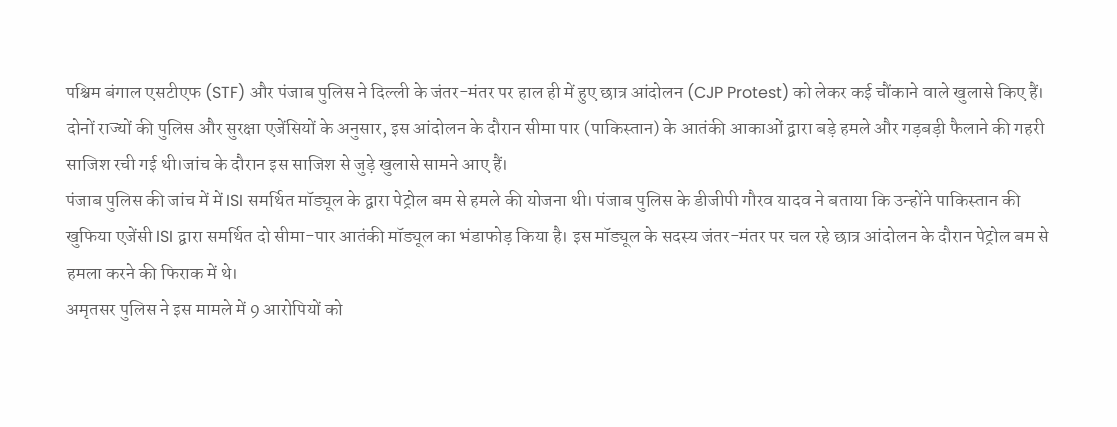पश्चिम बंगाल एसटीएफ (STF) और पंजाब पुलिस ने दिल्ली के जंतर-मंतर पर हाल ही में हुए छात्र आंदोलन (CJP Protest) को लेकर कई चौंकाने वाले खुलासे किए हैं। दोनों राज्यों की पुलिस और सुरक्षा एजेंसियों के अनुसार, इस आंदोलन के दौरान सीमा पार (पाकिस्तान) के आतंकी आकाओं द्वारा बड़े हमले और गड़बड़ी फैलाने की गहरी साजिश रची गई थी।जांच के दौरान इस साजिश से जुड़े खुलासे सामने आए हैं।
पंजाब पुलिस की जांच में में ISI समर्थित मॉड्यूल के द्वारा पेट्रोल बम से हमले की योजना थी। पंजाब पुलिस के डीजीपी गौरव यादव ने बताया कि उन्होंने पाकिस्तान की खुफिया एजेंसी ISI द्वारा समर्थित दो सीमा-पार आतंकी मॉड्यूल का भंडाफोड़ किया है। इस मॉड्यूल के सदस्य जंतर-मंतर पर चल रहे छात्र आंदोलन के दौरान पेट्रोल बम से हमला करने की फिराक में थे।
अमृतसर पुलिस ने इस मामले में 9 आरोपियों को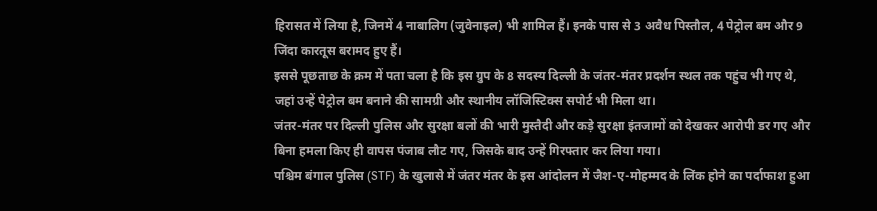हिरासत में लिया है, जिनमें 4 नाबालिग (जुवेनाइल) भी शामिल हैं। इनके पास से 3 अवैध पिस्तौल, 4 पेट्रोल बम और 9 जिंदा कारतूस बरामद हुए हैं।
इससे पूछताछ के क्रम में पता चला है कि इस ग्रुप के 8 सदस्य दिल्ली के जंतर-मंतर प्रदर्शन स्थल तक पहुंच भी गए थे, जहां उन्हें पेट्रोल बम बनाने की सामग्री और स्थानीय लॉजिस्टिक्स सपोर्ट भी मिला था।
जंतर-मंतर पर दिल्ली पुलिस और सुरक्षा बलों की भारी मुस्तैदी और कड़े सुरक्षा इंतजामों को देखकर आरोपी डर गए और बिना हमला किए ही वापस पंजाब लौट गए, जिसके बाद उन्हें गिरफ्तार कर लिया गया।
पश्चिम बंगाल पुलिस (STF) के खुलासे में जंतर मंतर के इस आंदोलन में जैश-ए-मोहम्मद के लिंक होने का पर्दाफाश हुआ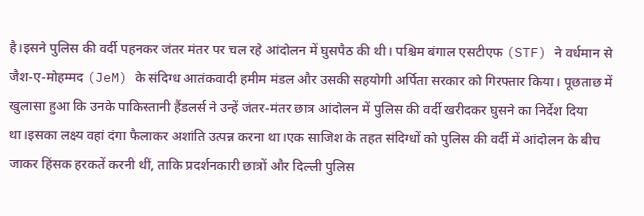है।इसने पुलिस की वर्दी पहनकर जंतर मंतर पर चल रहे आंदोलन में घुसपैठ की थी। पश्चिम बंगाल एसटीएफ (STF) ने वर्धमान से जैश-ए-मोहम्मद (JeM) के संदिग्ध आतंकवादी हमीम मंडल और उसकी सहयोगी अर्पिता सरकार को गिरफ्तार किया। पूछताछ में खुलासा हुआ कि उनके पाकिस्तानी हैंडलर्स ने उन्हें जंतर-मंतर छात्र आंदोलन में पुलिस की वर्दी खरीदकर घुसने का निर्देश दिया था।इसका लक्ष्य वहां दंगा फैलाकर अशांति उत्पन्न करना था।एक साजिश के तहत संदिग्धों को पुलिस की वर्दी में आंदोलन के बीच जाकर हिंसक हरकतें करनी थीं, ताकि प्रदर्शनकारी छात्रों और दिल्ली पुलिस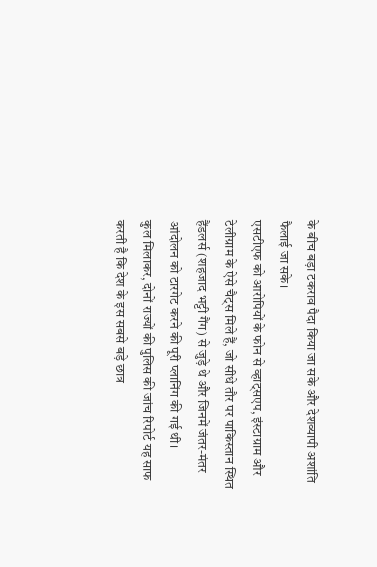के बीच बड़ा टकराव पैदा किया जा सके और देशव्यापी अशांति फैलाई जा सके।
एसटीएफ को आरोपियों के फोन से व्हाट्सएप, इंस्टाग्राम और टेलीग्राम के ऐसे चैट्स मिले हैं, जो सीधे तौर पर पाकिस्तान स्थित हैंडलर्स (शहजाद भट्टी गैंग) से जुड़े थे और जिनमें जंतर-मंतर आंदोलन को टारगेट करने की पूरी प्लानिंग की गई थी।
कुल मिलाकर, दोनों राज्यों की पुलिस की जांच रिपोर्ट यह साफ करती है कि देश के इस सबसे बड़े छात्र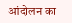आंदोलन का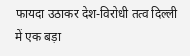फायदा उठाकर देश-विरोधी तत्व दिल्ली में एक बड़ा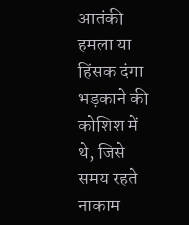आतंकी हमला या हिंसक दंगा भड़काने की कोशिश में थे, जिसे समय रहते नाकाम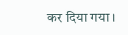कर दिया गया।